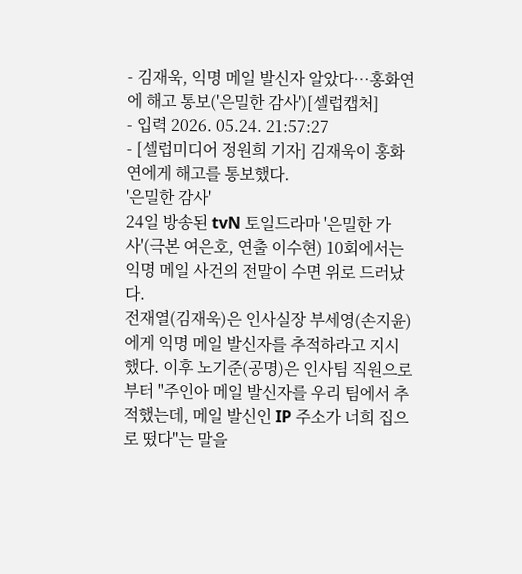- 김재욱, 익명 메일 발신자 알았다…홍화연에 해고 통보('은밀한 감사')[셀럽캡처]
- 입력 2026. 05.24. 21:57:27
- [셀럽미디어 정원희 기자] 김재욱이 홍화연에게 해고를 통보했다.
'은밀한 감사'
24일 방송된 tvN 토일드라마 '은밀한 가사'(극본 여은호, 연출 이수현) 10회에서는 익명 메일 사건의 전말이 수면 위로 드러났다.
전재열(김재욱)은 인사실장 부세영(손지윤)에게 익명 메일 발신자를 추적하라고 지시했다. 이후 노기준(공명)은 인사팀 직원으로부터 "주인아 메일 발신자를 우리 팀에서 추적했는데, 메일 발신인 IP 주소가 너희 집으로 떴다"는 말을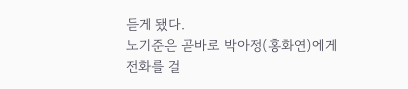듣게 됐다.
노기준은 곧바로 박아정(홍화연)에게 전화를 걸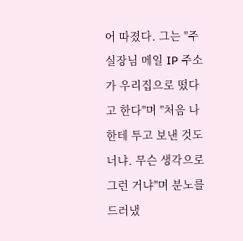어 따졌다. 그는 "주실장님 메일 IP 주소가 우리집으로 떴다고 한다"며 "처음 나한테 투고 보낸 것도 너냐. 무슨 생각으로 그런 거냐"며 분노를 드러냈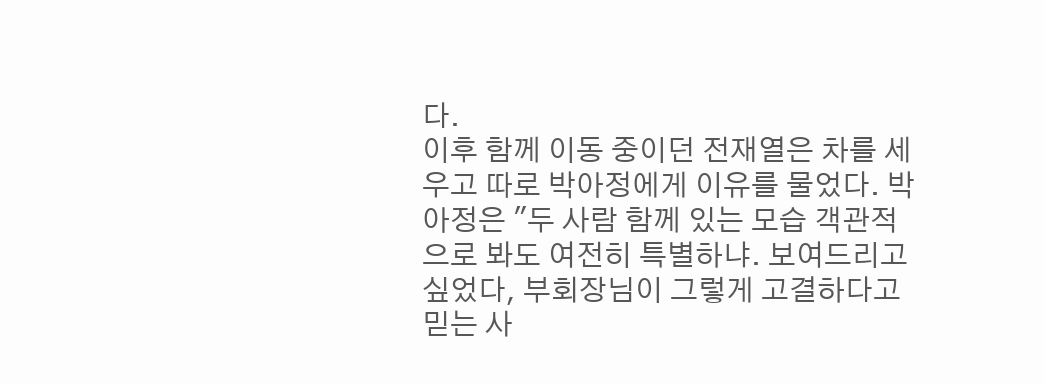다.
이후 함께 이동 중이던 전재열은 차를 세우고 따로 박아정에게 이유를 물었다. 박아정은 "두 사람 함께 있는 모습 객관적으로 봐도 여전히 특별하냐. 보여드리고 싶었다, 부회장님이 그렇게 고결하다고 믿는 사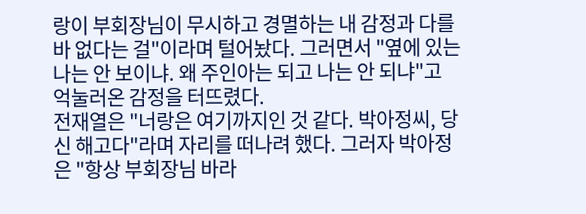랑이 부회장님이 무시하고 경멸하는 내 감정과 다를 바 없다는 걸"이라며 털어놨다. 그러면서 "옆에 있는 나는 안 보이냐. 왜 주인아는 되고 나는 안 되냐"고 억눌러온 감정을 터뜨렸다.
전재열은 "너랑은 여기까지인 것 같다. 박아정씨, 당신 해고다"라며 자리를 떠나려 했다. 그러자 박아정은 "항상 부회장님 바라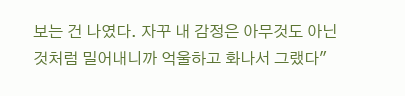보는 건 나였다. 자꾸 내 감정은 아무것도 아닌 것처럼 밀어내니까 억울하고 화나서 그랬다"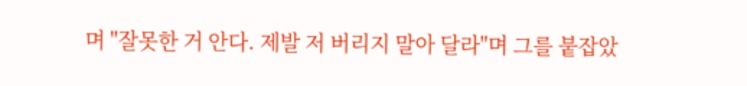며 "잘못한 거 안다. 제발 저 버리지 말아 달라"며 그를 붙잡았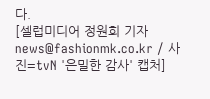다.
[셀럽미디어 정원희 기자 news@fashionmk.co.kr / 사진=tvN '은밀한 감사' 캡처]